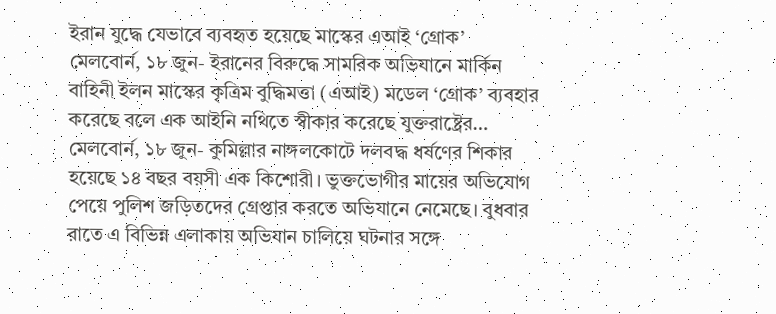ইরান যুদ্ধে যেভাবে ব্যবহৃত হয়েছে মাস্কের এআই ‘গ্রোক’
মেলবোর্ন, ১৮ জুন- ইরানের বিরুদ্ধে সামরিক অভিযানে মার্কিন বাহিনী ইলন মাস্কের কৃত্রিম বুদ্ধিমত্তা (এআই) মডেল ‘গ্রোক’ ব্যবহার করেছে বলে এক আইনি নথিতে স্বীকার করেছে যুক্তরাষ্ট্রের…
মেলবোর্ন, ১৮ জুন- কুমিল্লার নাঙ্গলকোটে দলবদ্ধ ধর্ষণের শিকার হয়েছে ১৪ বছর বয়সী এক কিশোরী। ভুক্তভোগীর মায়ের অভিযোগ পেয়ে পুলিশ জড়িতদের গ্রেপ্তার করতে অভিযানে নেমেছে। বুধবার রাতে এ বিভিন্ন এলাকায় অভিযান চালিয়ে ঘটনার সঙ্গে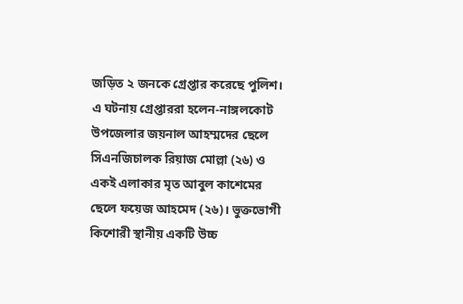জড়িত ২ জনকে গ্রেপ্তার করেছে পুলিশ।
এ ঘটনায় গ্রেপ্তাররা হলেন-নাঙ্গলকোট উপজেলার জয়নাল আহম্মদের ছেলে সিএনজিচালক রিয়াজ মোল্লা (২৬) ও একই এলাকার মৃত আবুল কাশেমের ছেলে ফয়েজ আহমেদ (২৬)। ভুক্তভোগী কিশোরী স্থানীয় একটি উচ্চ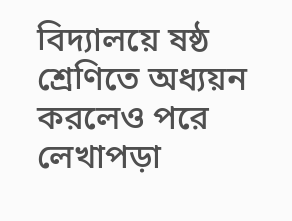বিদ্যালয়ে ষষ্ঠ শ্রেণিতে অধ্যয়ন করলেও পরে লেখাপড়া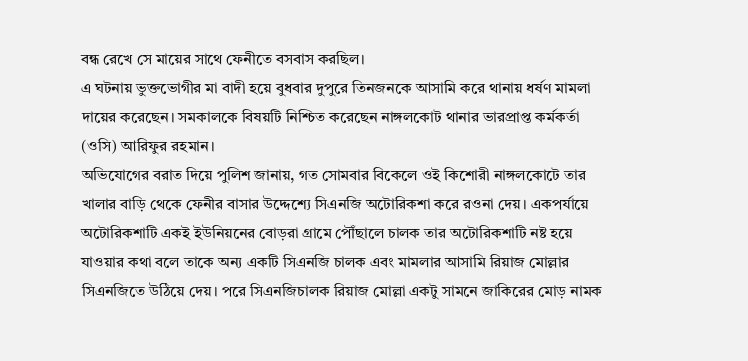বন্ধ রেখে সে মায়ের সাথে ফেনীতে বসবাস করছিল।
এ ঘটনায় ভুক্তভোগীর মা বাদী হয়ে বুধবার দুপুরে তিনজনকে আসামি করে থানায় ধর্ষণ মামলা দায়ের করেছেন। সমকালকে বিষয়টি নিশ্চিত করেছেন নাঙ্গলকোট থানার ভারপ্রাপ্ত কর্মকর্তা (ওসি) আরিফুর রহমান।
অভিযোগের বরাত দিয়ে পুলিশ জানায়, গত সোমবার বিকেলে ওই কিশোরী নাঙ্গলকোটে তার খালার বাড়ি থেকে ফেনীর বাসার উদ্দেশ্যে সিএনজি অটোরিকশা করে রওনা দেয়। একপর্যায়ে অটোরিকশাটি একই ইউনিয়নের বোড়রা গ্রামে পৌঁছালে চালক তার অটোরিকশাটি নষ্ট হয়ে যাওয়ার কথা বলে তাকে অন্য একটি সিএনজি চালক এবং মামলার আসামি রিয়াজ মোল্লার সিএনজিতে উঠিয়ে দেয়। পরে সিএনজিচালক রিয়াজ মোল্লা একটু সামনে জাকিরের মোড় নামক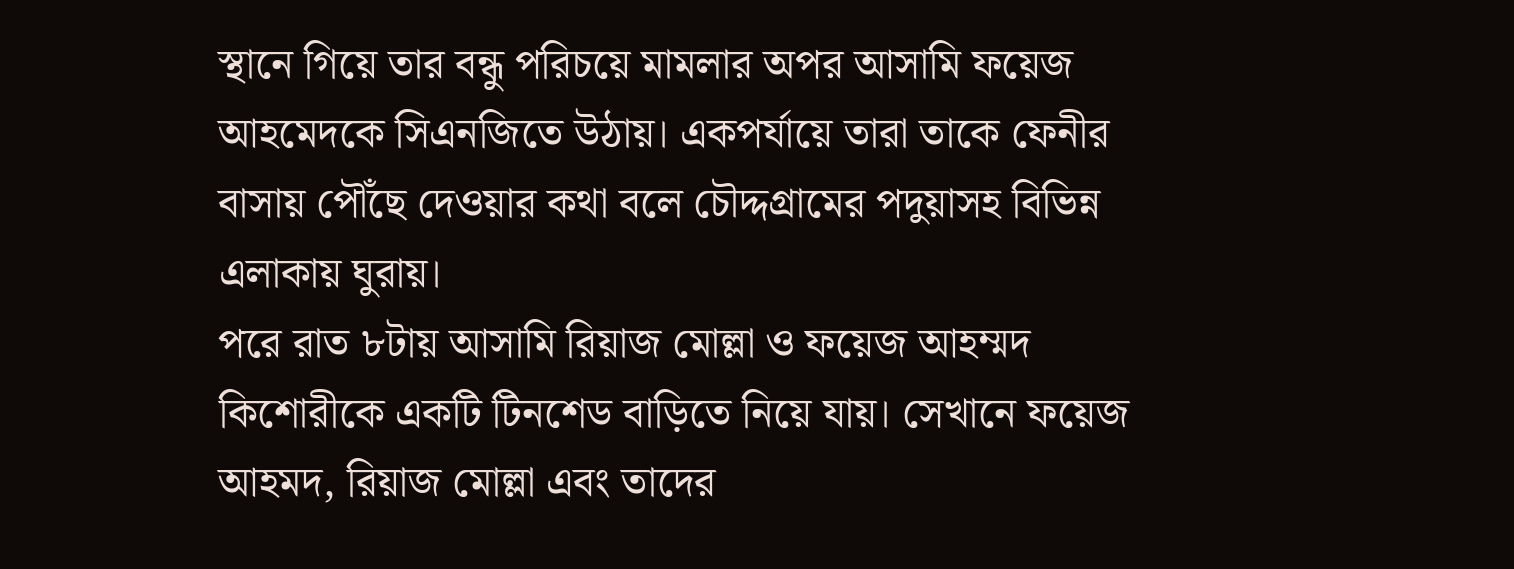স্থানে গিয়ে তার বন্ধু পরিচয়ে মামলার অপর আসামি ফয়েজ আহমেদকে সিএনজিতে উঠায়। একপর্যায়ে তারা তাকে ফেনীর বাসায় পৌঁছে দেওয়ার কথা বলে চৌদ্দগ্রামের পদুয়াসহ বিভিন্ন এলাকায় ঘুরায়।
পরে রাত ৮টায় আসামি রিয়াজ মোল্লা ও ফয়েজ আহম্মদ কিশোরীকে একটি টিনশেড বাড়িতে নিয়ে যায়। সেখানে ফয়েজ আহমদ, রিয়াজ মোল্লা এবং তাদের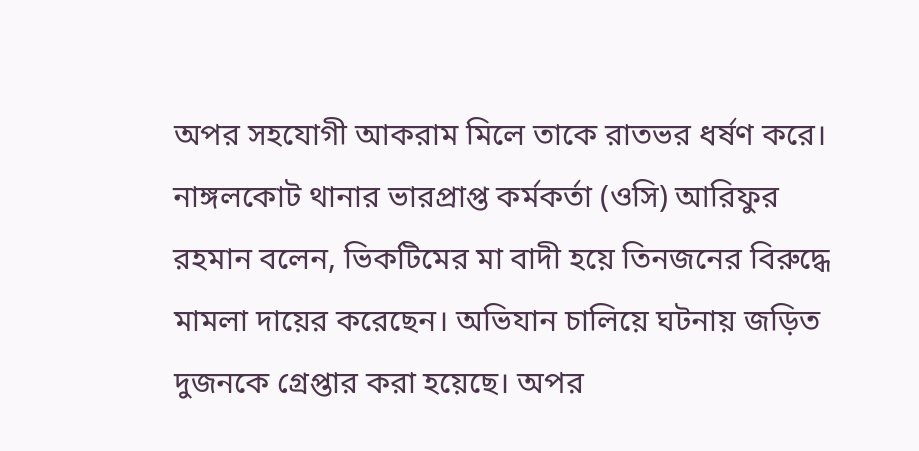অপর সহযোগী আকরাম মিলে তাকে রাতভর ধর্ষণ করে।
নাঙ্গলকোট থানার ভারপ্রাপ্ত কর্মকর্তা (ওসি) আরিফুর রহমান বলেন, ভিকটিমের মা বাদী হয়ে তিনজনের বিরুদ্ধে মামলা দায়ের করেছেন। অভিযান চালিয়ে ঘটনায় জড়িত দুজনকে গ্রেপ্তার করা হয়েছে। অপর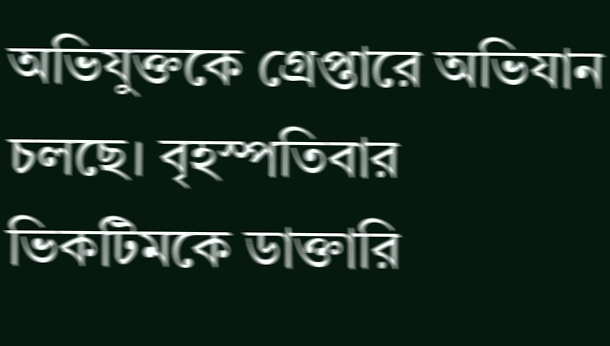অভিযুক্তকে গ্রেপ্তারে অভিযান চলছে। বৃহস্পতিবার ভিকটিমকে ডাক্তারি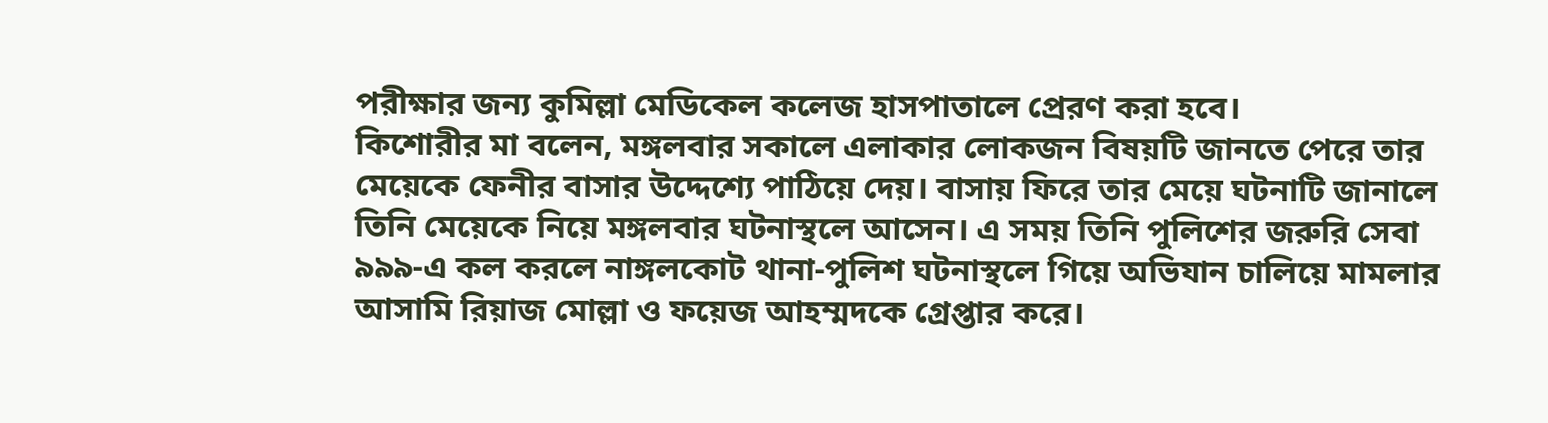পরীক্ষার জন্য কুমিল্লা মেডিকেল কলেজ হাসপাতালে প্রেরণ করা হবে।
কিশোরীর মা বলেন, মঙ্গলবার সকালে এলাকার লোকজন বিষয়টি জানতে পেরে তার মেয়েকে ফেনীর বাসার উদ্দেশ্যে পাঠিয়ে দেয়। বাসায় ফিরে তার মেয়ে ঘটনাটি জানালে তিনি মেয়েকে নিয়ে মঙ্গলবার ঘটনাস্থলে আসেন। এ সময় তিনি পুলিশের জরুরি সেবা ৯৯৯-এ কল করলে নাঙ্গলকোট থানা-পুলিশ ঘটনাস্থলে গিয়ে অভিযান চালিয়ে মামলার আসামি রিয়াজ মোল্লা ও ফয়েজ আহম্মদকে গ্রেপ্তার করে।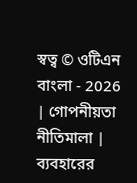স্বত্ব © ওটিএন বাংলা - 2026 | গোপনীয়তা নীতিমালা | ব্যবহারের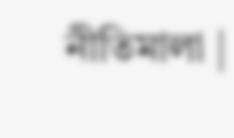নীতিমালা |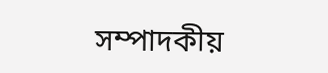সম্পাদকীয়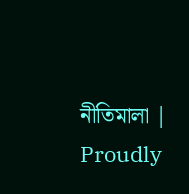নীতিমালা | Proudly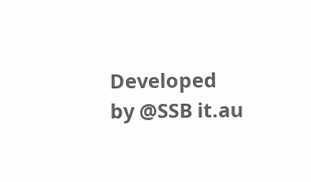Developed by @SSB it.au